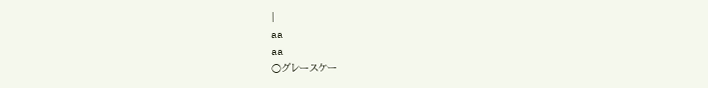|
aa
aa
○グレースケー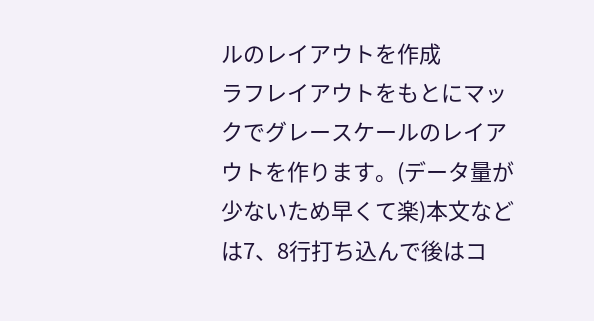ルのレイアウトを作成
ラフレイアウトをもとにマックでグレースケールのレイアウトを作ります。(データ量が少ないため早くて楽)本文などは7、8行打ち込んで後はコ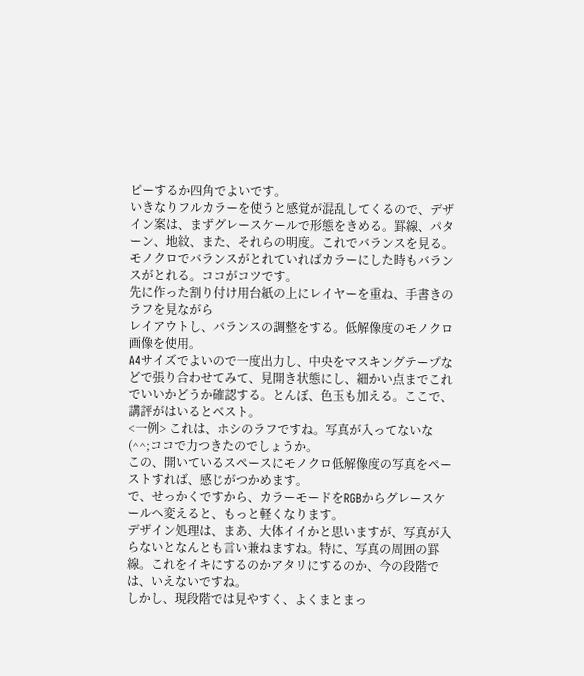ピーするか四角でよいです。
いきなりフルカラーを使うと感覚が混乱してくるので、デザイン案は、まずグレースケールで形態をきめる。罫線、パターン、地紋、また、それらの明度。これでバランスを見る。
モノクロでバランスがとれていればカラーにした時もバランスがとれる。ココがコツです。
先に作った割り付け用台紙の上にレイヤーを重ね、手書きのラフを見ながら
レイアウトし、バランスの調整をする。低解像度のモノクロ画像を使用。
A4サイズでよいので一度出力し、中央をマスキングテープなどで張り合わせてみて、見開き状態にし、細かい点までこれでいいかどうか確認する。とんぼ、色玉も加える。ここで、講評がはいるとベスト。
<一例> これは、ホシのラフですね。写真が入ってないな(^^;ココで力つきたのでしょうか。
この、開いているスペースにモノクロ低解像度の写真をペーストすれば、感じがつかめます。
で、せっかくですから、カラーモードをRGBからグレースケールへ変えると、もっと軽くなります。
デザイン処理は、まあ、大体イイかと思いますが、写真が入らないとなんとも言い兼ねますね。特に、写真の周囲の罫線。これをイキにするのかアタリにするのか、今の段階では、いえないですね。
しかし、現段階では見やすく、よくまとまっ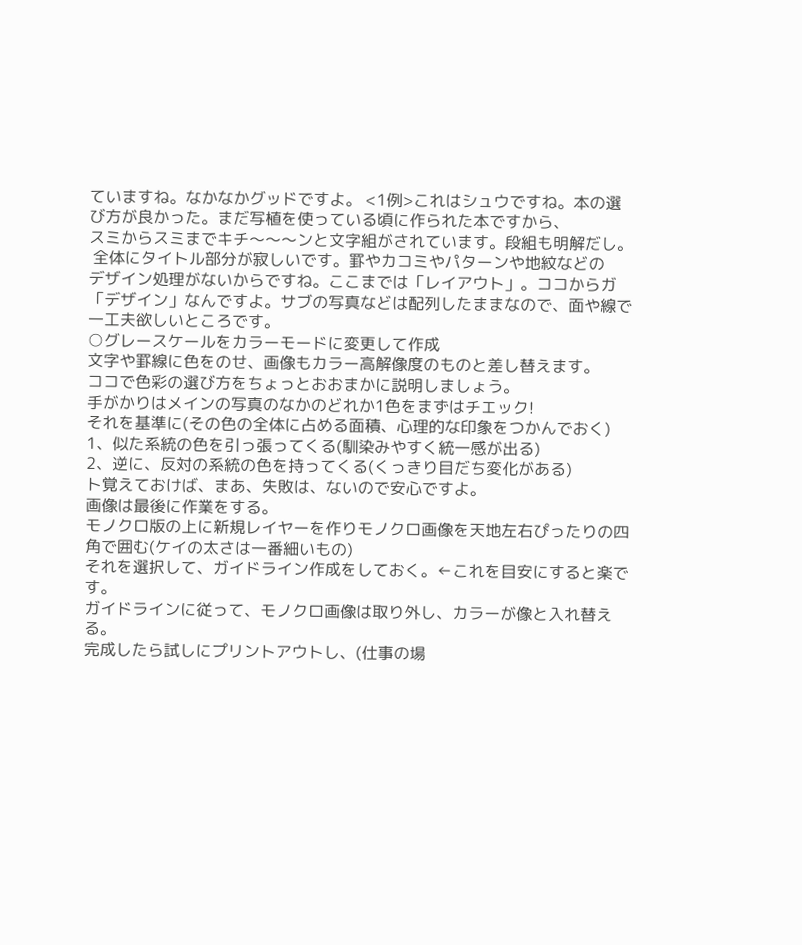ていますね。なかなかグッドですよ。 <1例>これはシュウですね。本の選び方が良かった。まだ写植を使っている頃に作られた本ですから、
スミからスミまでキチ〜〜〜ンと文字組がされています。段組も明解だし。
 全体にタイトル部分が寂しいです。罫やカコミやパターンや地紋などの
デザイン処理がないからですね。ここまでは「レイアウト」。ココからガ「デザイン」なんですよ。サブの写真などは配列したままなので、面や線で一工夫欲しいところです。
○グレースケールをカラーモードに変更して作成
文字や罫線に色をのせ、画像もカラー高解像度のものと差し替えます。
ココで色彩の選び方をちょっとおおまかに説明しましょう。
手がかりはメインの写真のなかのどれか1色をまずはチエック!
それを基準に(その色の全体に占める面積、心理的な印象をつかんでおく)
1、似た系統の色を引っ張ってくる(馴染みやすく統一感が出る)
2、逆に、反対の系統の色を持ってくる(くっきり目だち変化がある)
ト覚えておけば、まあ、失敗は、ないので安心ですよ。
画像は最後に作業をする。
モノクロ版の上に新規レイヤーを作りモノクロ画像を天地左右ぴったりの四角で囲む(ケイの太さは一番細いもの)
それを選択して、ガイドライン作成をしておく。←これを目安にすると楽です。
ガイドラインに従って、モノクロ画像は取り外し、カラーが像と入れ替える。
完成したら試しにプリントアウトし、(仕事の場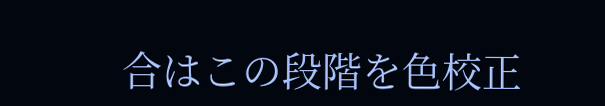合はこの段階を色校正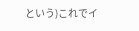という)これでイ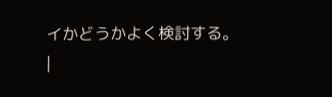イかどうかよく検討する。
|